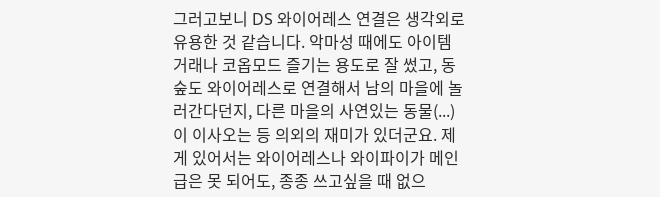그러고보니 DS 와이어레스 연결은 생각외로 유용한 것 같습니다. 악마성 때에도 아이템 거래나 코옵모드 즐기는 용도로 잘 썼고, 동숲도 와이어레스로 연결해서 남의 마을에 놀러간다던지, 다른 마을의 사연있는 동물(...)이 이사오는 등 의외의 재미가 있더군요. 제게 있어서는 와이어레스나 와이파이가 메인 급은 못 되어도, 종종 쓰고싶을 때 없으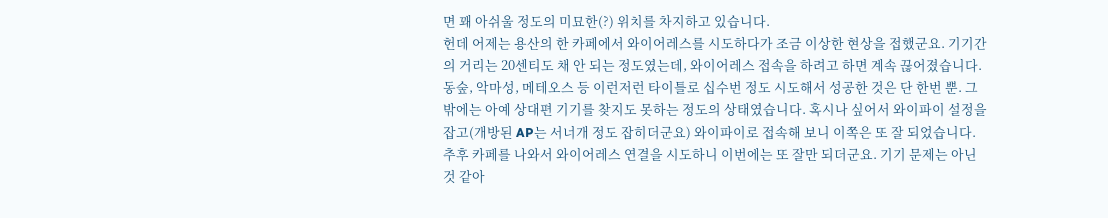면 꽤 아쉬울 정도의 미묘한(?) 위치를 차지하고 있습니다.
헌데 어제는 용산의 한 카페에서 와이어레스를 시도하다가 조금 이상한 현상을 접했군요. 기기간의 거리는 20센티도 채 안 되는 정도였는데, 와이어레스 접속을 하려고 하면 계속 끊어졌습니다. 동숲, 악마성, 메테오스 등 이런저런 타이틀로 십수번 정도 시도해서 성공한 것은 단 한번 뿐. 그 밖에는 아예 상대편 기기를 찾지도 못하는 정도의 상태였습니다. 혹시나 싶어서 와이파이 설정을 잡고(개방된 AP는 서너개 정도 잡히더군요) 와이파이로 접속해 보니 이쪽은 또 잘 되었습니다.
추후 카페를 나와서 와이어레스 연결을 시도하니 이번에는 또 잘만 되더군요. 기기 문제는 아닌 것 같아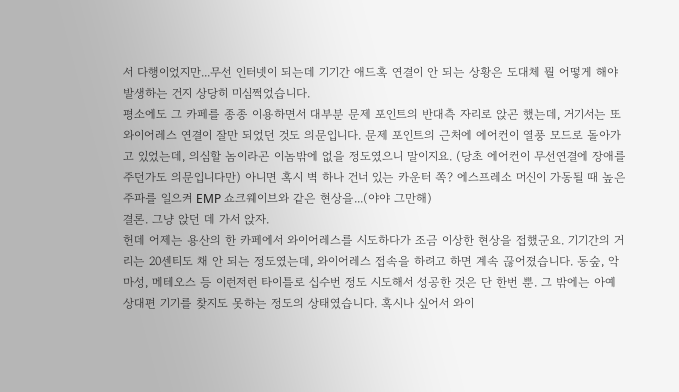서 다행이었지만...무선 인터넷이 되는데 기기간 애드혹 연결이 안 되는 상황은 도대체 뭘 어떻게 해야 발생하는 건지 상당히 미심쩍었습니다.
평소에도 그 카페를 종종 이용하면서 대부분 문제 포인트의 반대측 자리로 앉곤 했는데, 거기서는 또 와이어레스 연결이 잘만 되었던 것도 의문입니다. 문제 포인트의 근처에 에어컨이 열풍 모드로 돌아가고 있었는데, 의심할 놈이라곤 이놈밖에 없을 정도였으니 말이지요. (당초 에어컨이 무선연결에 장애를 주던가도 의문입니다만) 아니면 혹시 벽 하나 건너 있는 카운터 쪽? 에스프레소 머신이 가동될 때 높은 주파를 일으켜 EMP 쇼크웨이브와 같은 현상을...(야야 그만해)
결론. 그냥 앉던 데 가서 앉자.
헌데 어제는 용산의 한 카페에서 와이어레스를 시도하다가 조금 이상한 현상을 접했군요. 기기간의 거리는 20센티도 채 안 되는 정도였는데, 와이어레스 접속을 하려고 하면 계속 끊어졌습니다. 동숲, 악마성, 메테오스 등 이런저런 타이틀로 십수번 정도 시도해서 성공한 것은 단 한번 뿐. 그 밖에는 아예 상대편 기기를 찾지도 못하는 정도의 상태였습니다. 혹시나 싶어서 와이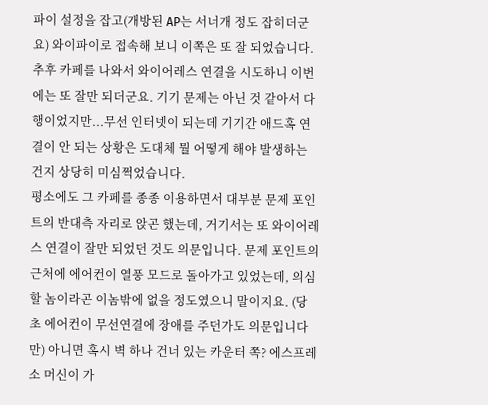파이 설정을 잡고(개방된 AP는 서너개 정도 잡히더군요) 와이파이로 접속해 보니 이쪽은 또 잘 되었습니다.
추후 카페를 나와서 와이어레스 연결을 시도하니 이번에는 또 잘만 되더군요. 기기 문제는 아닌 것 같아서 다행이었지만...무선 인터넷이 되는데 기기간 애드혹 연결이 안 되는 상황은 도대체 뭘 어떻게 해야 발생하는 건지 상당히 미심쩍었습니다.
평소에도 그 카페를 종종 이용하면서 대부분 문제 포인트의 반대측 자리로 앉곤 했는데, 거기서는 또 와이어레스 연결이 잘만 되었던 것도 의문입니다. 문제 포인트의 근처에 에어컨이 열풍 모드로 돌아가고 있었는데, 의심할 놈이라곤 이놈밖에 없을 정도였으니 말이지요. (당초 에어컨이 무선연결에 장애를 주던가도 의문입니다만) 아니면 혹시 벽 하나 건너 있는 카운터 쪽? 에스프레소 머신이 가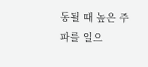동될 때 높은 주파를 일으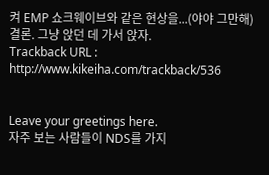켜 EMP 쇼크웨이브와 같은 현상을...(야야 그만해)
결론. 그냥 앉던 데 가서 앉자.
Trackback URL : http://www.kikeiha.com/trackback/536


Leave your greetings here.
자주 보는 사람들이 NDS를 가지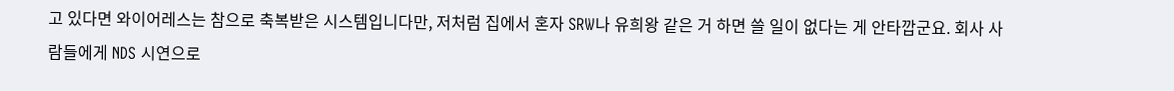고 있다면 와이어레스는 참으로 축복받은 시스템입니다만, 저처럼 집에서 혼자 SRW나 유희왕 같은 거 하면 쓸 일이 없다는 게 안타깝군요. 회사 사람들에게 NDS 시연으로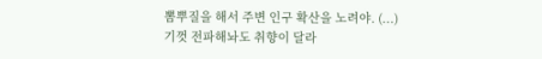뽐뿌질을 해서 주변 인구 확산을 노려야. (...)
기껏 전파해놔도 취향이 달라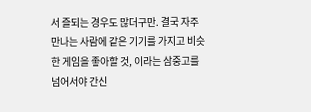서 즐되는 경우도 많더구만. 결국 자주 만나는 사람에 같은 기기를 가지고 비슷한 게임을 좋아할 것, 이라는 삼중고를 넘어서야 간신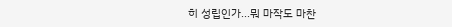히 성립인가...뭐 마작도 마찬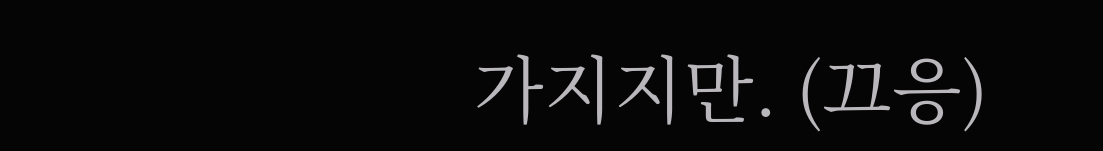가지지만. (끄응)